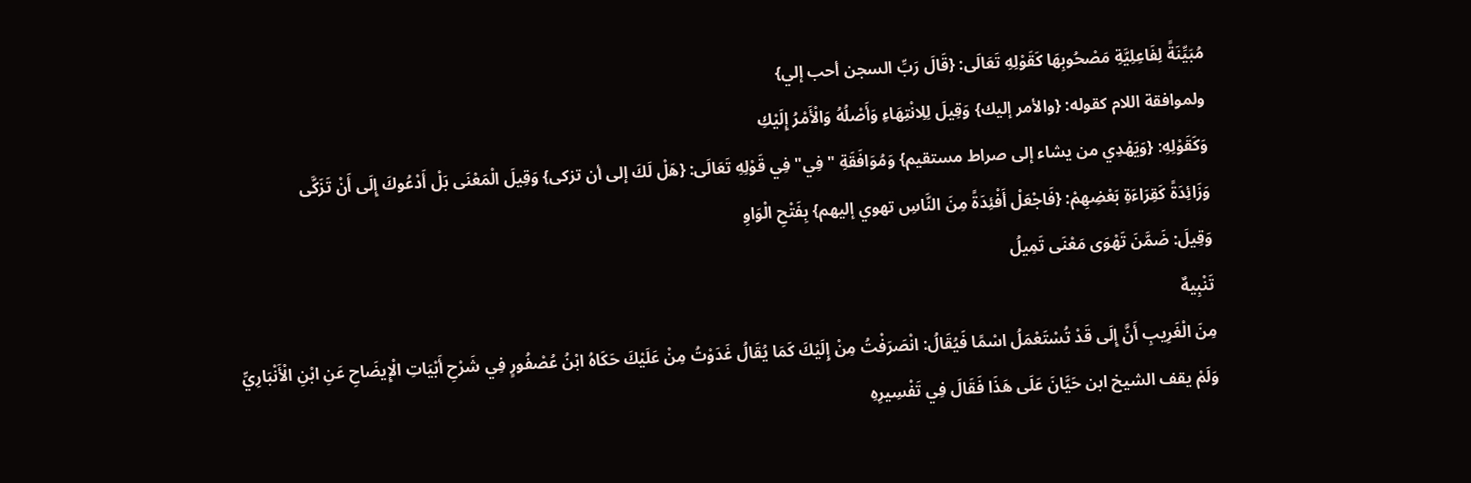مُبَيِّنَةً لِفَاعِلِيَّةِ مَصْحُوبِهَا كَقَوْلِهِ تَعَالَى: {قَالَ رَبِّ السجن أحب إلي}
ولموافقة اللام كقوله: {والأمر إليك} وَقِيلَ لِلِانْتِهَاءِ وَأَصْلُهُ وَالْأَمْرُ إِلَيْكِ
وَكَقَوْلِهِ: {وَيَهْدِي من يشاء إلى صراط مستقيم} وَمُوَافَقَةِ "فِي" فِي قَوْلِهِ تَعَالَى: {هَلْ لَكَ إلى أن تزكى} وَقِيلَ الْمَعْنَى بَلْ أَدْعُوكَ إِلَى أَنْ تَزَكَّى
وَزَائِدَةً كَقِرَاءَةِ بَعْضِهِمْ: {فَاجْعَلْ أَفْئِدَةً مِنَ النَّاسِ تهوي إليهم} بِفَتْحِ الْوَاوِ
وَقِيلَ: ضَمَّنَ تَهْوَى مَعْنَى تَمِيلُ
تَنْبِيهٌ
مِنَ الْغَرِيبِ أَنَّ إِلَى قَدْ تُسْتَعْمَلُ اسْمًا فَيُقَالُ: انْصَرَفْتُ مِنْ إِلَيْكَ كَمَا يُقَالُ غَدَوْتُ مِنْ عَلَيْكَ حَكَاهُ ابْنُ عُصْفُورٍ فِي شَرْحِ أَبْيَاتِ الْإِيضَاحِ عَنِ ابْنِ الْأَنْبَارِيِّ
وَلَمْ يقف الشيخ ابن حَيَّانَ عَلَى هَذَا فَقَالَ فِي تَفْسِيرِهِ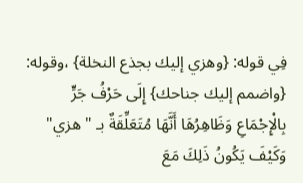فِي قوله: {وهزي إليك بجذع النخلة} ،وقوله:
{واضمم إليك جناحك} إِلَى حَرْفُ جَرٍّ بِالْإِجْمَاعِ وَظَاهِرُهَا أَنَّهَا مُتَعَلِّقَةٌ بـ "هزي"
وَكَيْفَ يَكُونُ ذَلِكَ مَعَ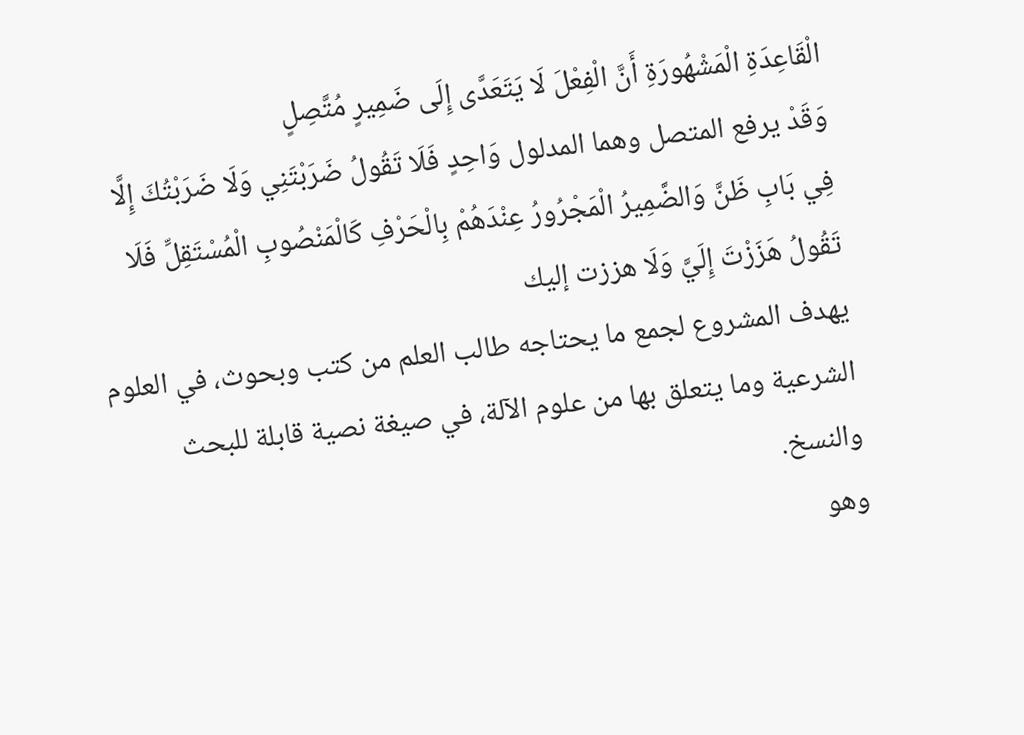الْقَاعِدَةِ الْمَشْهُورَةِ أَنَّ الْفِعْلَ لَا يَتَعَدَّى إِلَى ضَمِيرٍ مُتَّصِلٍ
وَقَدْ يرفع المتصل وهما المدلول وَاحِدٍ فَلَا تَقُولُ ضَرَبْتَنِي وَلَا ضَرَبْتُكَ إِلَّا فِي بَابِ ظَنَّ وَالضَّمِيرُ الْمَجْرُورُ عِنْدَهُمْ بِالْحَرْفِ كَالْمَنْصُوبِ الْمُسْتَقِلِّ فَلَا تَقُولُ هَزَزْتَ إِلَيَّ وَلَا هززت إليك
يهدف المشروع لجمع ما يحتاجه طالب العلم من كتب وبحوث، في العلوم الشرعية وما يتعلق بها من علوم الآلة، في صيغة نصية قابلة للبحث والنسخ.
وهو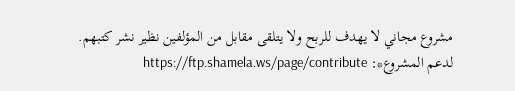مشروع مجاني لا يهدف للربح ولا يتلقى مقابل من المؤلفين نظير نشر كتبهم.
لدعم المشروع*: https://ftp.shamela.ws/page/contribute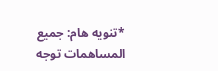*تنويه هام: جميع المساهمات توجه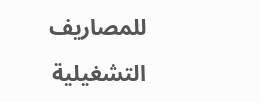للمصاريف التشغيلية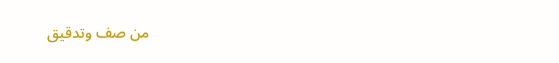من صف وتدقيق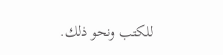للكتب ونحو ذلك.